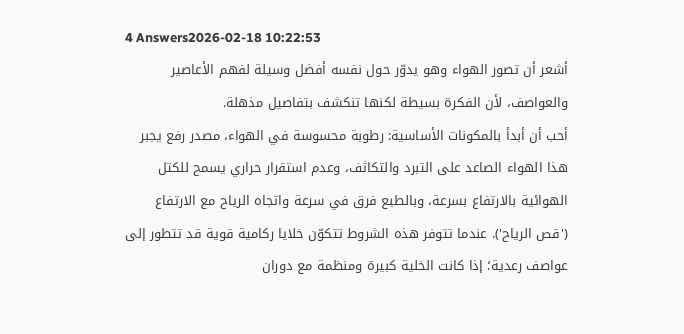4 Answers2026-02-18 10:22:53
أشعر أن تصور الهواء وهو يدوّر حول نفسه أفضل وسيلة لفهم الأعاصير والعواصف، لأن الفكرة بسيطة لكنها تنكشف بتفاصيل مذهلة.
أحب أن أبدأ بالمكونات الأساسية: رطوبة محسوسة في الهواء، مصدر رفع يجبر هذا الهواء الصاعد على التبرد والتكاثف، وعدم استقرار حراري يسمح للكتل الهوائية بالارتفاع بسرعة، وبالطبع فرق في سرعة واتجاه الرياح مع الارتفاع ('قص الرياح'). عندما تتوفر هذه الشروط تتكوّن خلايا ركامية قوية قد تتطور إلى عواصف رعدية؛ إذا كانت الخلية كبيرة ومنظمة مع دوران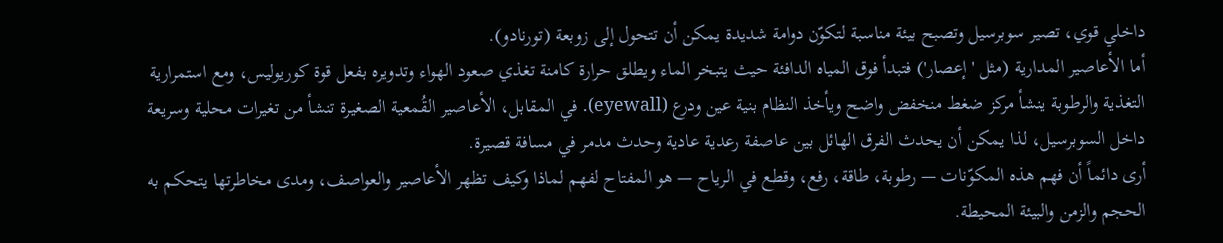داخلي قوي، تصير سوبرسيل وتصبح بيئة مناسبة لتكوّن دوامة شديدة يمكن أن تتحول إلى زوبعة (تورنادو).
أما الأعاصير المدارية (مثل 'إعصار') فتبدأ فوق المياه الدافئة حيث يتبخر الماء ويطلق حرارة كامنة تغذي صعود الهواء وتدويره بفعل قوة كوريوليس، ومع استمرارية التغذية والرطوبة ينشأ مركز ضغط منخفض واضح ويأخذ النظام بنية عين ودرع (eyewall). في المقابل، الأعاصير القُمعية الصغيرة تنشأ من تغيرات محلية وسريعة داخل السوبرسيل، لذا يمكن أن يحدث الفرق الهائل بين عاصفة رعدية عادية وحدث مدمر في مسافة قصيرة.
أرى دائماً أن فهم هذه المكوّنات — رطوبة، طاقة، رفع، وقطع في الرياح — هو المفتاح لفهم لماذا وكيف تظهر الأعاصير والعواصف، ومدى مخاطرتها يتحكم به الحجم والزمن والبيئة المحيطة.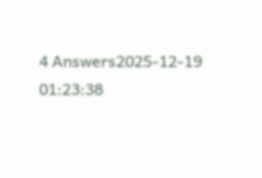4 Answers2025-12-19 01:23:38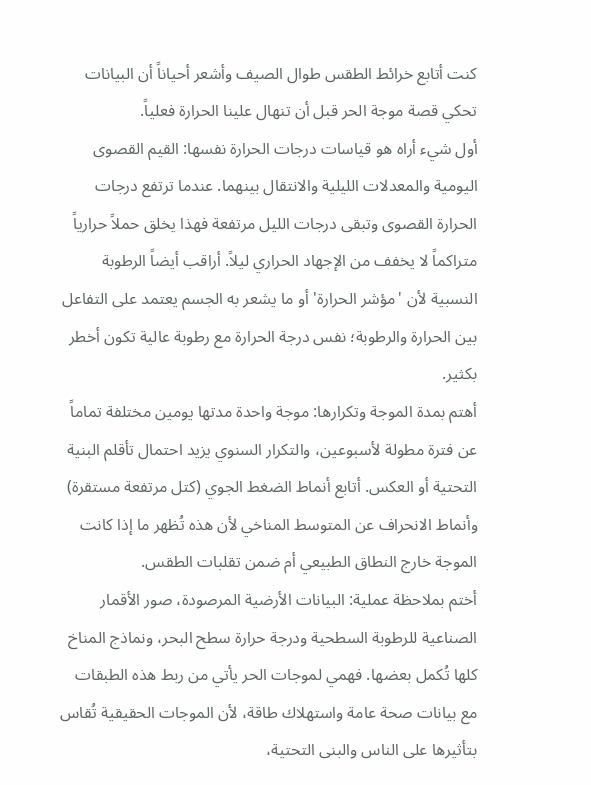كنت أتابع خرائط الطقس طوال الصيف وأشعر أحياناً أن البيانات تحكي قصة موجة الحر قبل أن تنهال علينا الحرارة فعلياً.
أول شيء أراه هو قياسات درجات الحرارة نفسها: القيم القصوى اليومية والمعدلات الليلية والانتقال بينهما. عندما ترتفع درجات الحرارة القصوى وتبقى درجات الليل مرتفعة فهذا يخلق حملاً حرارياً متراكماً لا يخفف من الإجهاد الحراري ليلاً. أراقب أيضاً الرطوبة النسبية لأن 'مؤشر الحرارة' أو ما يشعر به الجسم يعتمد على التفاعل بين الحرارة والرطوبة؛ نفس درجة الحرارة مع رطوبة عالية تكون أخطر بكثير.
أهتم بمدة الموجة وتكرارها: موجة واحدة مدتها يومين مختلفة تماماً عن فترة مطولة لأسبوعين، والتكرار السنوي يزيد احتمال تأقلم البنية التحتية أو العكس. أتابع أنماط الضغط الجوي (كتل مرتفعة مستقرة) وأنماط الانحراف عن المتوسط المناخي لأن هذه تُظهر ما إذا كانت الموجة خارج النطاق الطبيعي أم ضمن تقلبات الطقس.
أختم بملاحظة عملية: البيانات الأرضية المرصودة، صور الأقمار الصناعية للرطوبة السطحية ودرجة حرارة سطح البحر، ونماذج المناخ كلها تُكمل بعضها. فهمي لموجات الحر يأتي من ربط هذه الطبقات مع بيانات صحة عامة واستهلاك طاقة، لأن الموجات الحقيقية تُقاس بتأثيرها على الناس والبنى التحتية،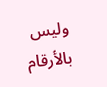وليس بالأرقام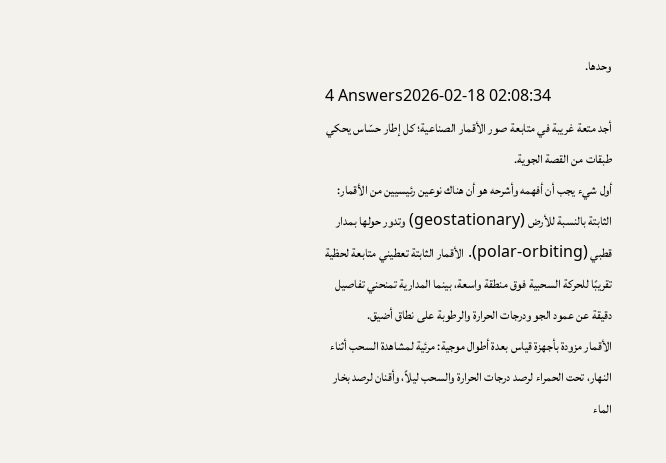وحدها.
4 Answers2026-02-18 02:08:34
أجد متعة غريبة في متابعة صور الأقمار الصناعية؛ كل إطار حسّاس يحكي طبقات من القصة الجوية.
أول شيء يجب أن أفهمه وأشرحه هو أن هناك نوعين رئيسيين من الأقمار: الثابتة بالنسبة للأرض (geostationary) وتدور حولها بمدار قطبي (polar-orbiting). الأقمار الثابتة تعطيني متابعة لحظية تقريبًا للحركة السحبية فوق منطقة واسعة، بينما المدارية تمنحني تفاصيل دقيقة عن عمود الجو ودرجات الحرارة والرطوبة على نطاق أضيق.
الأقمار مزودة بأجهزة قياس بعدة أطوال موجية: مرئية لمشاهدة السحب أثناء النهار، تحت الحمراء لرصد درجات الحرارة والسحب ليلاً، وأقنان لرصد بخار الماء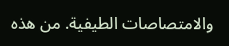والامتصاصات الطيفية. من هذه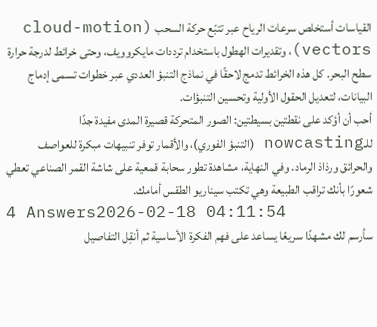القياسات أستخلص سرعات الرياح عبر تتبّع حركة السحب (cloud-motion vectors)، وتقديرات الهطول باستخدام ترددات مايكروويف، وحتى خرائط لدرجة حرارة سطح البحر. كل هذه الخرائط تدمج لاحقًا في نماذج التنبؤ العددي عبر خطوات تسمى إدماج البيانات، لتعديل الحقول الأولية وتحسين التنبؤات.
أحب أن أؤكد على نقطتين بسيطتين: الصور المتحركة قصيرة المدى مفيدة جدًا للـnowcasting (التنبؤ الفوري)، والأقمار توفر تنبيهات مبكرة للعواصف والحرائق ورذاذ الرماد. وفي النهاية، مشاهدة تطور سحابة قمعية على شاشة القمر الصناعي تعطي شعورًا بأنك تراقب الطبيعة وهي تكتب سيناريو الطقس أمامك.
4 Answers2026-02-18 04:11:54
سأرسم لك مشهدًا سريعًا يساعد على فهم الفكرة الأساسية ثم أنقِل التفاصيل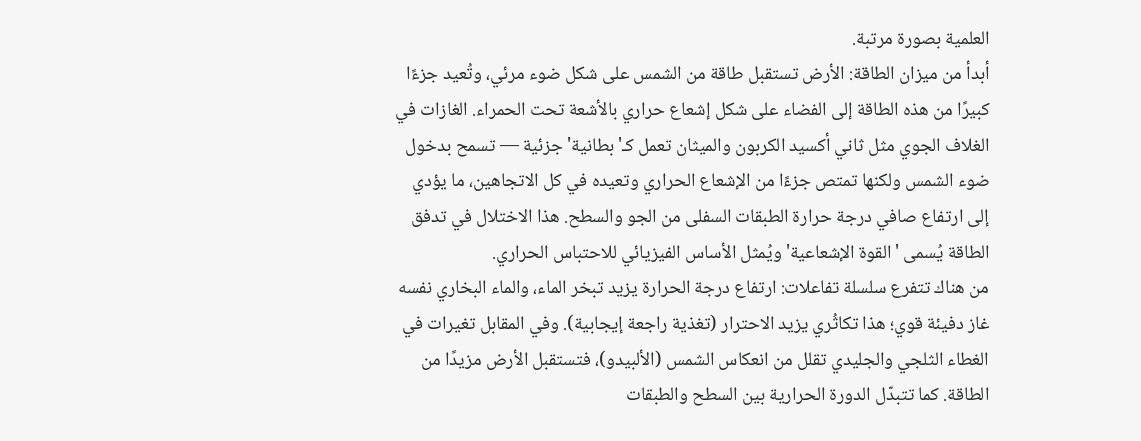العلمية بصورة مرتبة.
أبدأ من ميزان الطاقة: الأرض تستقبل طاقة من الشمس على شكل ضوء مرئي، وتُعيد جزءًا كبيرًا من هذه الطاقة إلى الفضاء على شكل إشعاع حراري بالأشعة تحت الحمراء. الغازات في الغلاف الجوي مثل ثاني أكسيد الكربون والميثان تعمل كـ'بطانية' جزئية — تسمح بدخول ضوء الشمس ولكنها تمتص جزءًا من الإشعاع الحراري وتعيده في كل الاتجاهين، ما يؤدي إلى ارتفاع صافي درجة حرارة الطبقات السفلى من الجو والسطح. هذا الاختلال في تدفق الطاقة يُسمى 'القوة الإشعاعية' ويُمثل الأساس الفيزيائي للاحتباس الحراري.
من هناك تتفرع سلسلة تفاعلات: ارتفاع درجة الحرارة يزيد تبخر الماء، والماء البخاري نفسه غاز دفيئة قوي؛ هذا تكاثُري يزيد الاحترار (تغذية راجعة إيجابية). وفي المقابل تغيرات في الغطاء الثلجي والجليدي تقلل من انعكاس الشمس (الألبيدو)، فتستقبل الأرض مزيدًا من الطاقة. كما تتبدّل الدورة الحرارية بين السطح والطبقات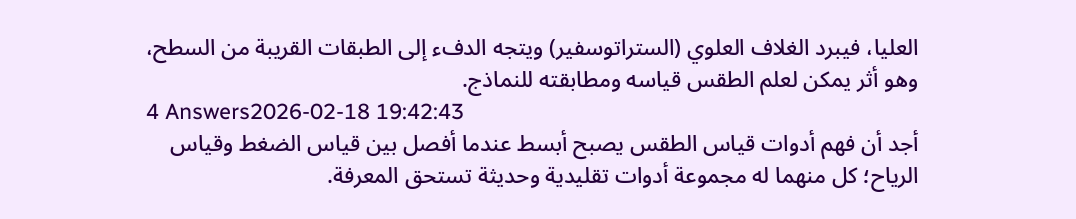العليا، فيبرد الغلاف العلوي (الستراتوسفير) ويتجه الدفء إلى الطبقات القريبة من السطح، وهو أثر يمكن لعلم الطقس قياسه ومطابقته للنماذج.
4 Answers2026-02-18 19:42:43
أجد أن فهم أدوات قياس الطقس يصبح أبسط عندما أفصل بين قياس الضغط وقياس الرياح؛ كل منهما له مجموعة أدوات تقليدية وحديثة تستحق المعرفة.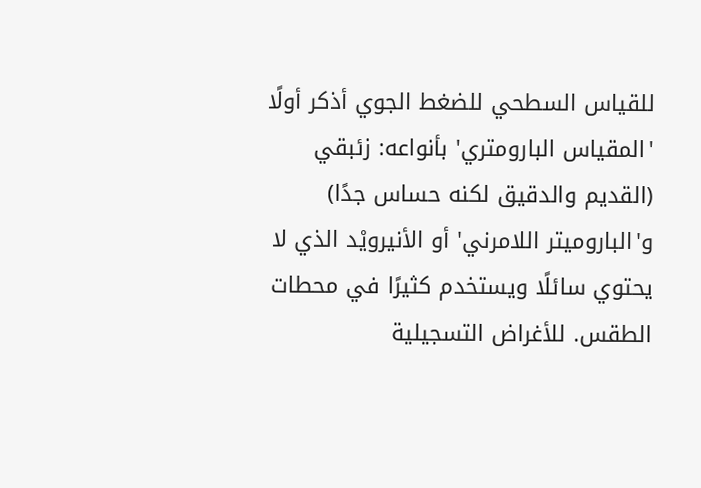للقياس السطحي للضغط الجوي أذكر أولًا 'المقياس البارومتري' بأنواعه: زئبقي (القديم والدقيق لكنه حساس جدًا) و'الباروميتر اللامرني' أو الأنيرويْد الذي لا يحتوي سائلًا ويستخدم كثيرًا في محطات الطقس. للأغراض التسجيلية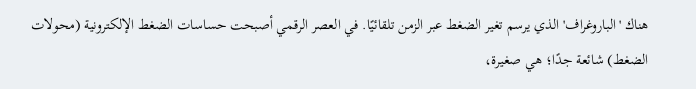هناك 'الباروغراف' الذي يرسم تغير الضغط عبر الزمن تلقائيًا. في العصر الرقمي أصبحت حساسات الضغط الإلكترونية (محولات الضغط) شائعة جدًا؛ هي صغيرة،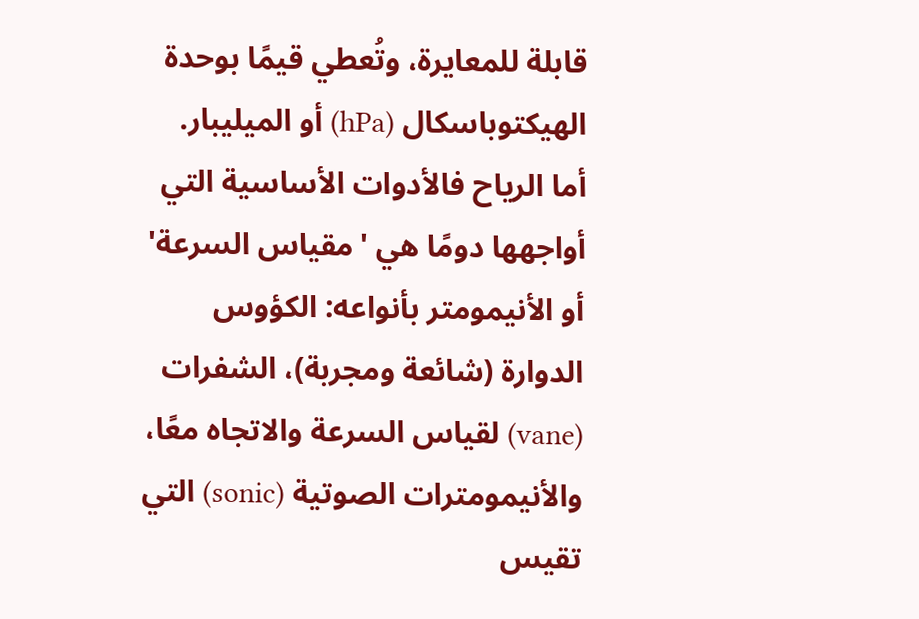قابلة للمعايرة، وتُعطي قيمًا بوحدة الهيكتوباسكال (hPa) أو الميليبار.
أما الرياح فالأدوات الأساسية التي أواجهها دومًا هي 'مقياس السرعة' أو الأنيمومتر بأنواعه: الكؤوس الدوارة (شائعة ومجربة)، الشفرات (vane) لقياس السرعة والاتجاه معًا، والأنيمومترات الصوتية (sonic) التي تقيس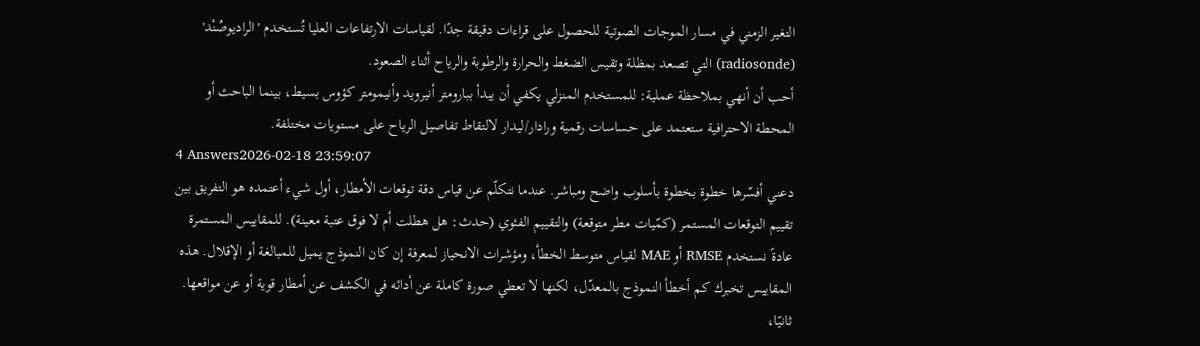التغير الزمني في مسار الموجات الصوتية للحصول على قراءات دقيقة جدًا. لقياسات الارتفاعات العليا تُستخدم 'الراديوصُنْد' (radiosonde) التي تصعد بمظلة وتقيس الضغط والحرارة والرطوبة والرياح أثناء الصعود.
أحب أن أنهي بملاحظة عملية: للمستخدم المنزلي يكفي أن يبدأ ببارومتر أنيرويد وأنيمومتر كؤوس بسيط، بينما الباحث أو المحطة الاحترافية ستعتمد على حساسات رقمية ورادار/ليدار لالتقاط تفاصيل الرياح على مستويات مختلفة.
4 Answers2026-02-18 23:59:07
دعني أفسّرها خطوة بخطوة بأسلوب واضح ومباشر. عندما نتكلّم عن قياس دقة توقعات الأمطار، أول شيء أعتمده هو التفريق بين تقييم التوقعات المستمر (كمّيات مطر متوقعة) والتقييم الفئوي (حدث: هل هطلت أم لا فوق عتبة معينة). للمقاييس المستمرة عادةً نستخدم RMSE أو MAE لقياس متوسط الخطأ، ومؤشرات الانحياز لمعرفة إن كان النموذج يميل للمبالغة أو الإقلال. هذه المقاييس تخبرك كم أخطأ النموذج بالمعدّل، لكنها لا تعطي صورة كاملة عن أدائه في الكشف عن أمطار قوية أو عن مواقعها.
ثانيًا،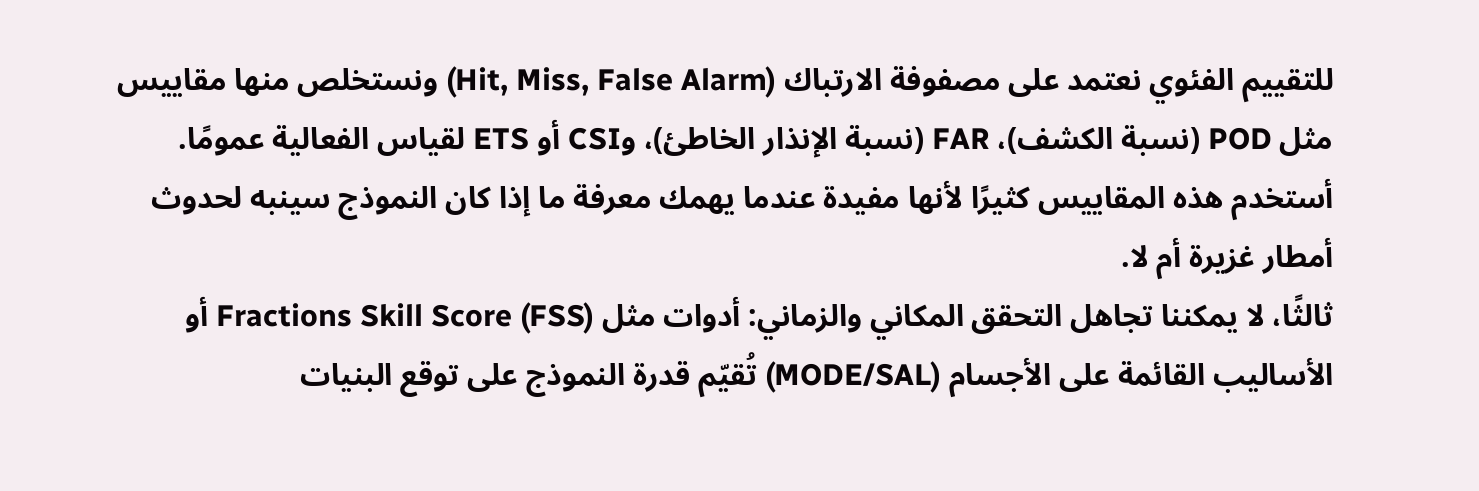للتقييم الفئوي نعتمد على مصفوفة الارتباك (Hit, Miss, False Alarm) ونستخلص منها مقاييس مثل POD (نسبة الكشف)، FAR (نسبة الإنذار الخاطئ)، وCSI أو ETS لقياس الفعالية عمومًا. أستخدم هذه المقاييس كثيرًا لأنها مفيدة عندما يهمك معرفة ما إذا كان النموذج سينبه لحدوث أمطار غزيرة أم لا.
ثالثًا، لا يمكننا تجاهل التحقق المكاني والزماني: أدوات مثل Fractions Skill Score (FSS) أو الأساليب القائمة على الأجسام (MODE/SAL) تُقيّم قدرة النموذج على توقع البنيات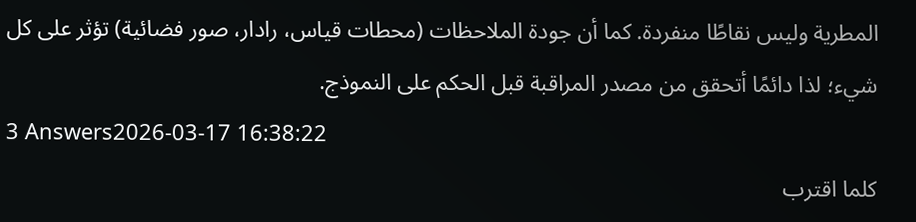المطرية وليس نقاطًا منفردة. كما أن جودة الملاحظات (محطات قياس، رادار، صور فضائية) تؤثر على كل شيء؛ لذا دائمًا أتحقق من مصدر المراقبة قبل الحكم على النموذج.
3 Answers2026-03-17 16:38:22
كلما اقترب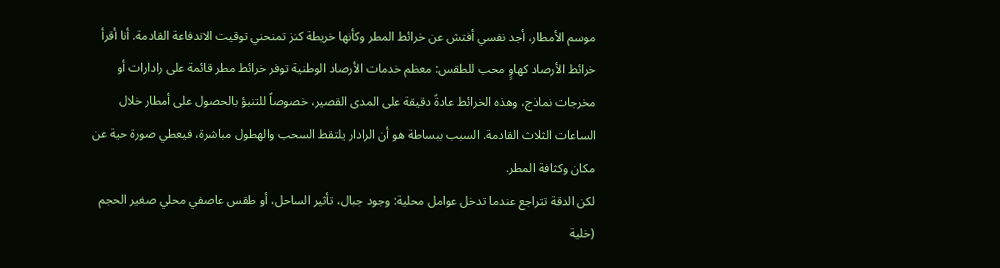موسم الأمطار، أجد نفسي أفتش عن خرائط المطر وكأنها خريطة كنز تمنحني توقيت الاندفاعة القادمة. أنا أقرأ خرائط الأرصاد كهاوٍ محب للطقس: معظم خدمات الأرصاد الوطنية توفر خرائط مطر قائمة على رادارات أو مخرجات نماذج، وهذه الخرائط عادةً دقيقة على المدى القصير، خصوصاً للتنبؤ بالحصول على أمطار خلال الساعات الثلاث القادمة. السبب ببساطة هو أن الرادار يلتقط السحب والهطول مباشرة، فيعطي صورة حية عن مكان وكثافة المطر.
لكن الدقة تتراجع عندما تدخل عوامل محلية: وجود جبال، تأثير الساحل، أو طقس عاصفي محلي صغير الحجم (خلية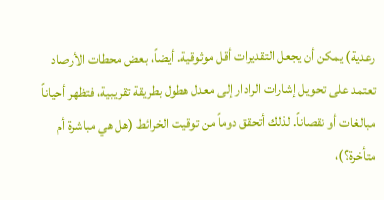رعدية) يمكن أن يجعل التقديرات أقل موثوقية. أيضاً، بعض محطات الأرصاد تعتمد على تحويل إشارات الرادار إلى معدل هطول بطريقة تقريبية، فتظهر أحياناً مبالغات أو نقصاناً. لذلك أتحقق دوماً من توقيت الخرائط (هل هي مباشرة أم متأخرة؟)،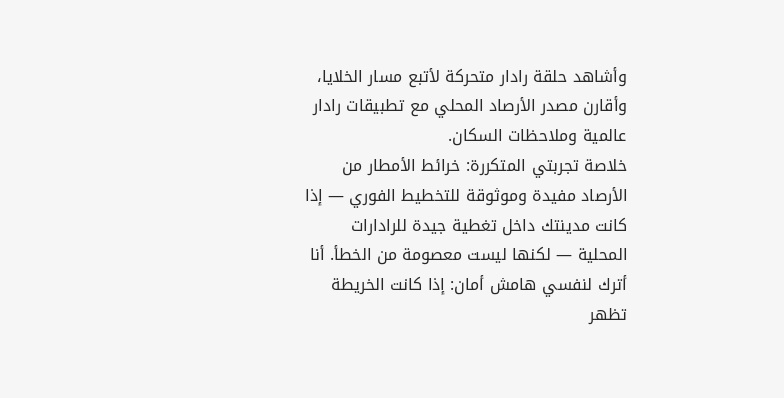وأشاهد حلقة رادار متحركة لأتبع مسار الخلايا، وأقارن مصدر الأرصاد المحلي مع تطبيقات رادار عالمية وملاحظات السكان.
خلاصة تجربتي المتكررة: خرائط الأمطار من الأرصاد مفيدة وموثوقة للتخطيط الفوري — إذا كانت مدينتك داخل تغطية جيدة للرادارات المحلية — لكنها ليست معصومة من الخطأ. أنا أترك لنفسي هامش أمان: إذا كانت الخريطة تظهر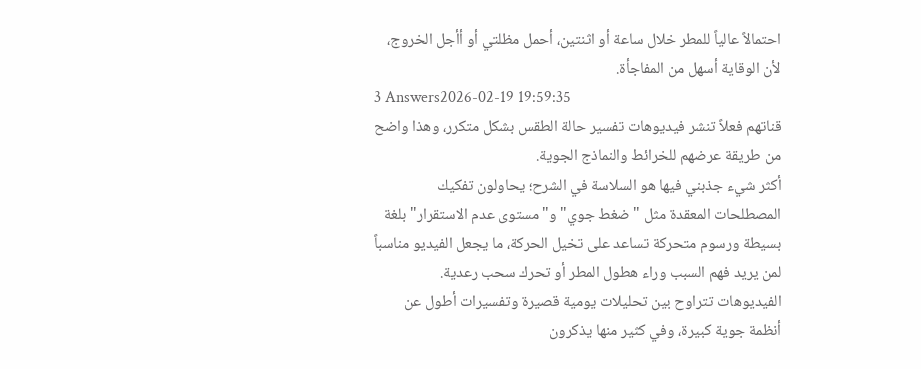احتمالاً عالياً للمطر خلال ساعة أو اثنتين، أحمل مظلتي أو أأجل الخروج، لأن الوقاية أسهل من المفاجأة.
3 Answers2026-02-19 19:59:35
قناتهم فعلاً تنشر فيديوهات تفسير حالة الطقس بشكل متكرر، وهذا واضح من طريقة عرضهم للخرائط والنماذج الجوية.
أكثر شيء جذبني فيها هو السلاسة في الشرح؛ يحاولون تفكيك المصطلحات المعقدة مثل "ضغط جوي" و"مستوى عدم الاستقرار" بلغة بسيطة ورسوم متحركة تساعد على تخيل الحركة، ما يجعل الفيديو مناسباً لمن يريد فهم السبب وراء هطول المطر أو تحرك سحب رعدية. الفيديوهات تتراوح بين تحليلات يومية قصيرة وتفسيرات أطول عن أنظمة جوية كبيرة، وفي كثير منها يذكرون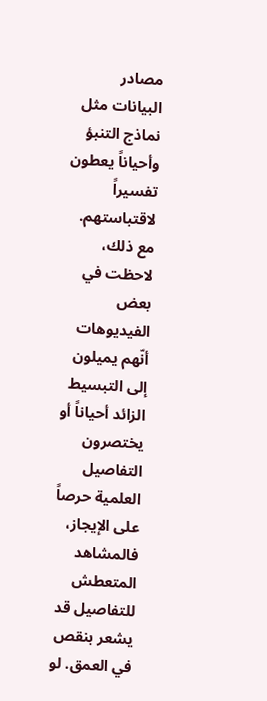مصادر البيانات مثل نماذج التنبؤ وأحياناً يعطون تفسيراً لاقتباستهم.
مع ذلك، لاحظت في بعض الفيديوهات أنّهم يميلون إلى التبسيط الزائد أحياناً أو يختصرون التفاصيل العلمية حرصاً على الإيجاز، فالمشاهد المتعطش للتفاصيل قد يشعر بنقص في العمق. لو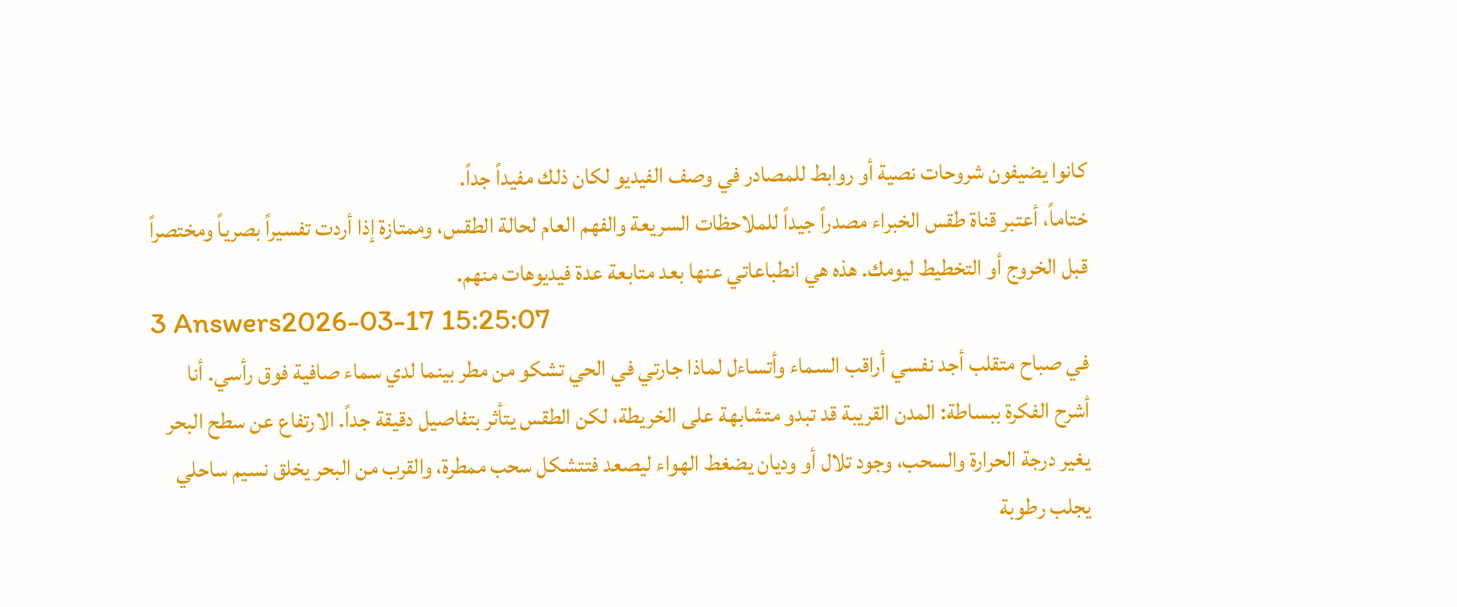كانوا يضيفون شروحات نصية أو روابط للمصادر في وصف الفيديو لكان ذلك مفيداً جداً.
ختاماً، أعتبر قناة طقس الخبراء مصدراً جيداً للملاحظات السريعة والفهم العام لحالة الطقس، وممتازة إذا أردت تفسيراً بصرياً ومختصراً قبل الخروج أو التخطيط ليومك. هذه هي انطباعاتي عنها بعد متابعة عدة فيديوهات منهم.
3 Answers2026-03-17 15:25:07
في صباح متقلب أجد نفسي أراقب السماء وأتساءل لماذا جارتي في الحي تشكو من مطر بينما لدي سماء صافية فوق رأسي. أنا أشرح الفكرة ببساطة: المدن القريبة قد تبدو متشابهة على الخريطة، لكن الطقس يتأثر بتفاصيل دقيقة جداً. الارتفاع عن سطح البحر يغير درجة الحرارة والسحب، وجود تلال أو وديان يضغط الهواء ليصعد فتتشكل سحب ممطرة، والقرب من البحر يخلق نسيم ساحلي يجلب رطوبة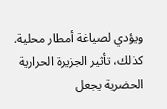ويؤدي لصياغة أمطار محلية. كذلك، تأثير الجزيرة الحرارية الحضرية يجعل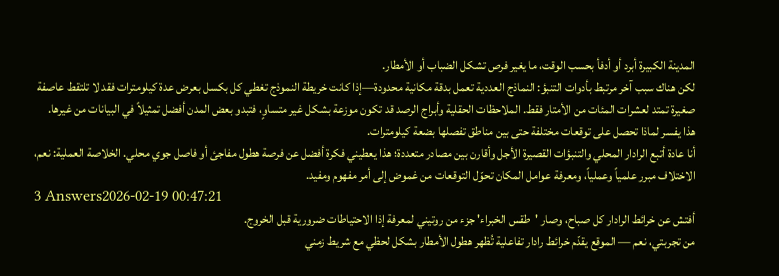المدينة الكبيرة أبرد أو أدفأ بحسب الوقت، ما يغير فرص تشكل الضباب أو الأمطار.
لكن هناك سبب آخر مرتبط بأدوات التنبؤ: النماذج العددية تعمل بدقة مكانية محدودة—إذا كانت خريطة النموذج تغطي كل بكسل بعرض عدة كيلومترات فقد لا تلتقط عاصفة صغيرة تمتد لعشرات المئات من الأمتار فقط. الملاحظات الحقلية وأبراج الرصد قد تكون موزعة بشكل غير متساوٍ، فتبدو بعض المدن أفضل تمثيلاً في البيانات من غيرها. هذا يفسر لماذا تحصل على توقعات مختلفة حتى بين مناطق تفصلها بضعة كيلومترات.
أنا عادة أتبع الرادار المحلي والتنبؤات القصيرة الأجل وأقارن بين مصادر متعددة؛ هذا يعطيني فكرة أفضل عن فرصة هطول مفاجئ أو فاصل جوي محلي. الخلاصة العملية: نعم، الاختلاف مبرر علمياً وعملياً، ومعرفة عوامل المكان تحوّل التوقعات من غموض إلى أمر مفهوم ومفيد.
3 Answers2026-02-19 00:47:21
أفتش عن خرائط الرادار كل صباح، وصار 'طقس الخبراء' جزء من روتيني لمعرفة إذا الاحتياطات ضرورية قبل الخروج.
من تجربتي، نعم — الموقع يقدّم خرائط رادار تفاعلية تُظهر هطول الأمطار بشكل لحظي مع شريط زمني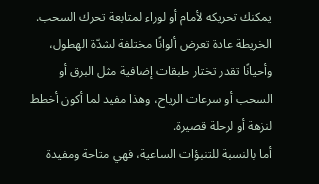يمكنك تحريكه لأمام أو لوراء لمتابعة تحرك السحب. الخريطة عادة تعرض ألوانًا مختلفة لشدّة الهطول، وأحيانًا تقدر تختار طبقات إضافية مثل البرق أو السحب أو سرعات الرياح، وهذا مفيد لما أكون أخطط لنزهة أو لرحلة قصيرة.
أما بالنسبة للتنبؤات الساعية، فهي متاحة ومفيدة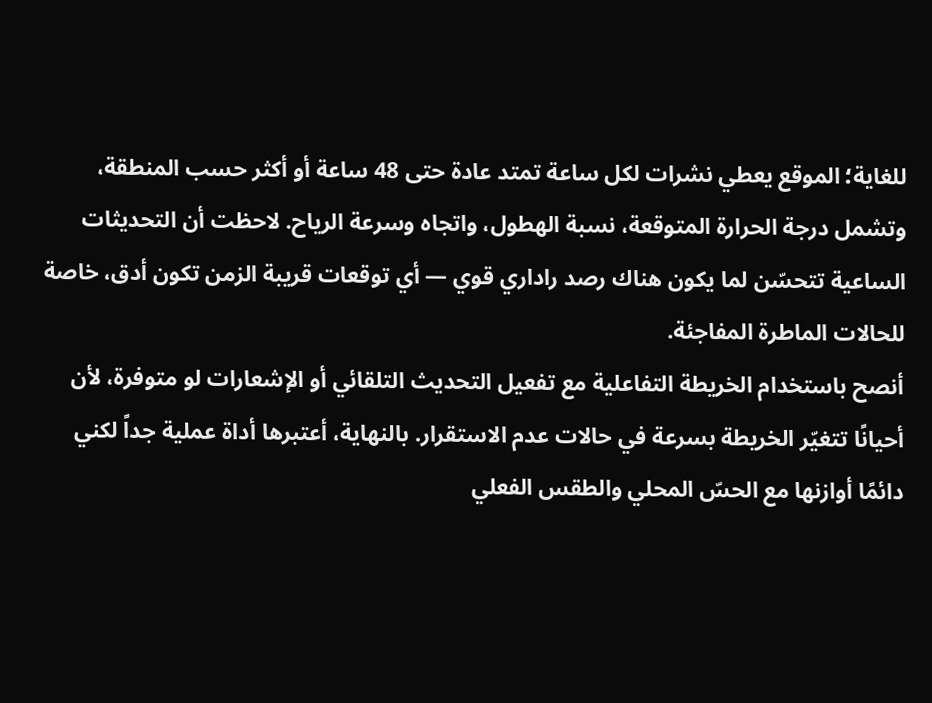للغاية؛ الموقع يعطي نشرات لكل ساعة تمتد عادة حتى 48 ساعة أو أكثر حسب المنطقة، وتشمل درجة الحرارة المتوقعة، نسبة الهطول، واتجاه وسرعة الرياح. لاحظت أن التحديثات الساعية تتحسّن لما يكون هناك رصد راداري قوي — أي توقعات قريبة الزمن تكون أدق، خاصة للحالات الماطرة المفاجئة.
أنصح باستخدام الخريطة التفاعلية مع تفعيل التحديث التلقائي أو الإشعارات لو متوفرة، لأن أحيانًا تتغيّر الخريطة بسرعة في حالات عدم الاستقرار. بالنهاية، أعتبرها أداة عملية جداً لكني دائمًا أوازنها مع الحسّ المحلي والطقس الفعلي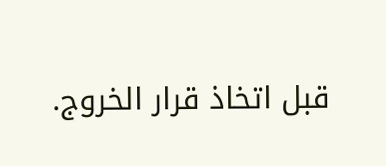قبل اتخاذ قرار الخروج.